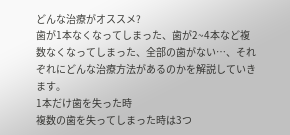どんな治療がオススメ?
歯が1本なくなってしまった、歯が2~4本など複数なくなってしまった、全部の歯がない…、それぞれにどんな治療方法があるのかを解説していきます。
1本だけ歯を失った時
複数の歯を失ってしまった時は3つ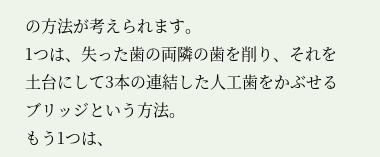の方法が考えられます。
1つは、失った歯の両隣の歯を削り、それを土台にして3本の連結した人工歯をかぶせるブリッジという方法。
もう1つは、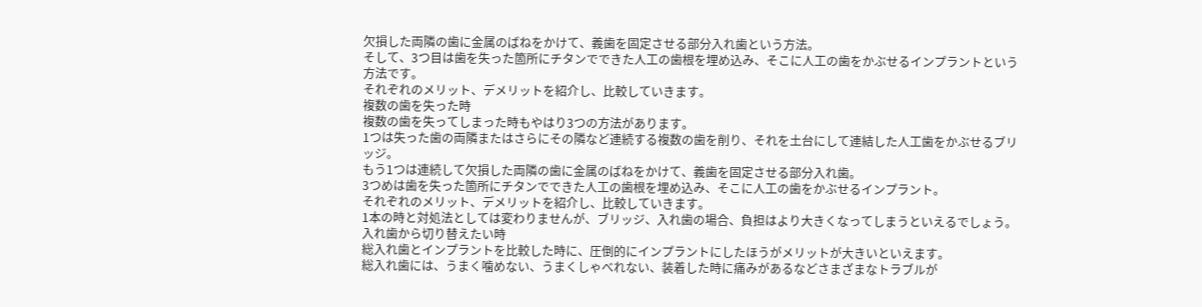欠損した両隣の歯に金属のばねをかけて、義歯を固定させる部分入れ歯という方法。
そして、3つ目は歯を失った箇所にチタンでできた人工の歯根を埋め込み、そこに人工の歯をかぶせるインプラントという方法です。
それぞれのメリット、デメリットを紹介し、比較していきます。
複数の歯を失った時
複数の歯を失ってしまった時もやはり3つの方法があります。
1つは失った歯の両隣またはさらにその隣など連続する複数の歯を削り、それを土台にして連結した人工歯をかぶせるブリッジ。
もう1つは連続して欠損した両隣の歯に金属のばねをかけて、義歯を固定させる部分入れ歯。
3つめは歯を失った箇所にチタンでできた人工の歯根を埋め込み、そこに人工の歯をかぶせるインプラント。
それぞれのメリット、デメリットを紹介し、比較していきます。
1本の時と対処法としては変わりませんが、ブリッジ、入れ歯の場合、負担はより大きくなってしまうといえるでしょう。
入れ歯から切り替えたい時
総入れ歯とインプラントを比較した時に、圧倒的にインプラントにしたほうがメリットが大きいといえます。
総入れ歯には、うまく噛めない、うまくしゃべれない、装着した時に痛みがあるなどさまざまなトラブルが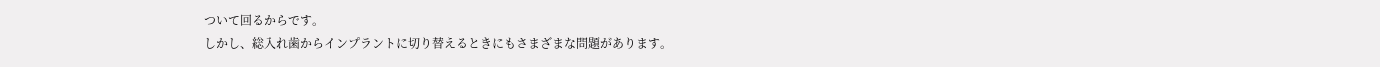ついて回るからです。
しかし、総入れ歯からインプラントに切り替えるときにもさまざまな問題があります。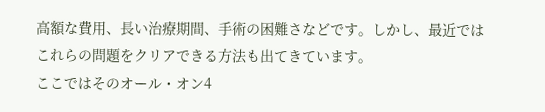高額な費用、長い治療期間、手術の困難さなどです。しかし、最近ではこれらの問題をクリアできる方法も出てきています。
ここではそのオール・オン4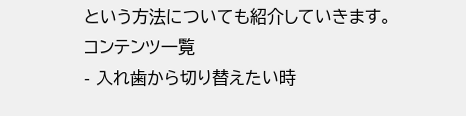という方法についても紹介していきます。
コンテンツ一覧
- 入れ歯から切り替えたい時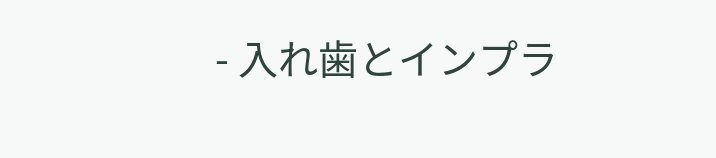- 入れ歯とインプラ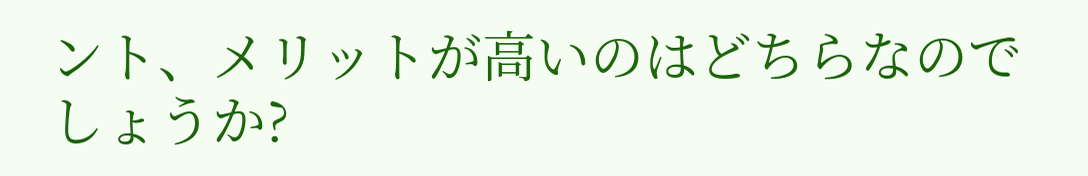ント、メリットが高いのはどちらなのでしょうか?